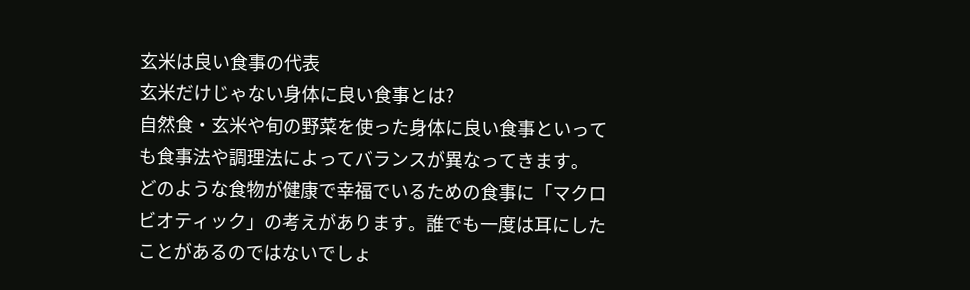玄米は良い食事の代表
玄米だけじゃない身体に良い食事とは?
自然食・玄米や旬の野菜を使った身体に良い食事といっても食事法や調理法によってバランスが異なってきます。
どのような食物が健康で幸福でいるための食事に「マクロビオティック」の考えがあります。誰でも一度は耳にしたことがあるのではないでしょ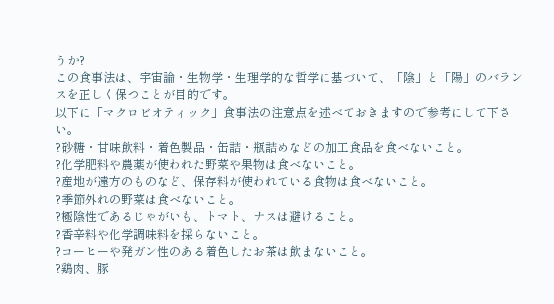うか?
この食事法は、宇宙論・生物学・生理学的な哲学に基づいて、「陰」と「陽」のバランスを正しく保つことが目的です。
以下に「マクロビオティック」食事法の注意点を述べておきますので参考にして下さい。
?砂糖・甘味飲料・着色製品・缶詰・瓶詰めなどの加工食品を食べないこと。
?化学肥料や農薬が使われた野菜や果物は食べないこと。
?産地が遠方のものなど、保存料が使われている食物は食べないこと。
?季節外れの野菜は食べないこと。
?極陰性であるじゃがいも、トマト、ナスは避けること。
?香辛料や化学調味料を採らないこと。
?コーヒーや発ガン性のある着色したお茶は飲まないこと。
?鶏肉、豚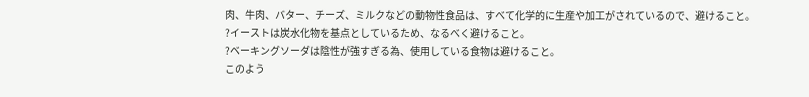肉、牛肉、バター、チーズ、ミルクなどの動物性食品は、すべて化学的に生産や加工がされているので、避けること。
?イーストは炭水化物を基点としているため、なるべく避けること。
?ベーキングソーダは陰性が強すぎる為、使用している食物は避けること。
このよう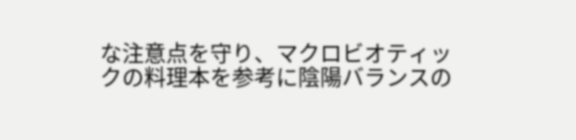な注意点を守り、マクロビオティックの料理本を参考に陰陽バランスの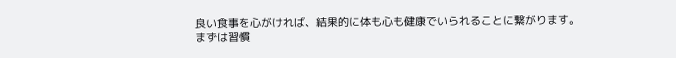良い食事を心がければ、結果的に体も心も健康でいられることに繋がります。
まずは習慣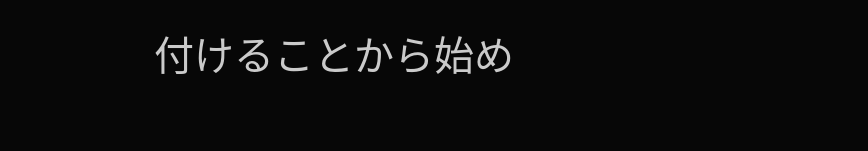付けることから始め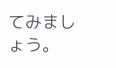てみましょう。